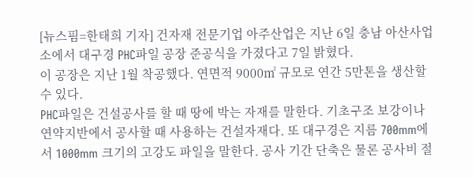[뉴스핌=한태희 기자] 건자재 전문기업 아주산업은 지난 6일 충남 아산사업소에서 대구경 PHC파일 공장 준공식을 가졌다고 7일 밝혔다.
이 공장은 지난 1월 착공했다. 연면적 9000㎡ 규모로 연간 5만톤을 생산할 수 있다.
PHC파일은 건설공사를 할 때 땅에 박는 자재를 말한다. 기초구조 보강이나 연약지반에서 공사할 때 사용하는 건설자재다. 또 대구경은 지름 700mm에서 1000mm 크기의 고강도 파일을 말한다. 공사 기간 단축은 물론 공사비 절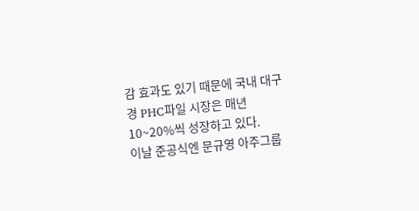감 효과도 있기 때문에 국내 대구경 PHC파일 시장은 매년 10~20%씩 성장하고 있다.
이날 준공식엔 문규영 아주그룹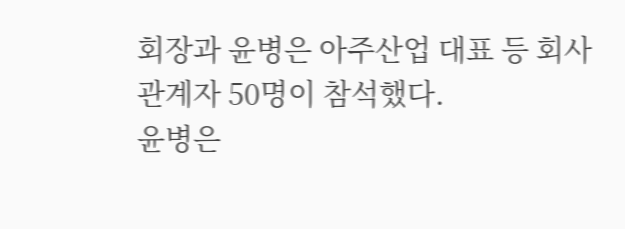회장과 윤병은 아주산업 대표 등 회사 관계자 50명이 참석했다.
윤병은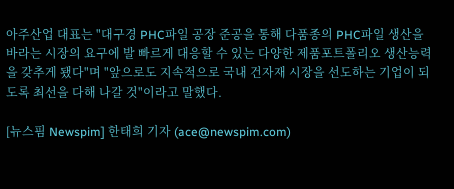아주산업 대표는 "대구경 PHC파일 공장 준공을 통해 다품종의 PHC파일 생산을 바라는 시장의 요구에 발 빠르게 대응할 수 있는 다양한 제품포트폴리오 생산능력을 갖추게 됐다"며 "앞으로도 지속적으로 국내 건자재 시장을 선도하는 기업이 되도록 최선을 다해 나갈 것"이라고 말했다.

[뉴스핌 Newspim] 한태희 기자 (ace@newspim.com)